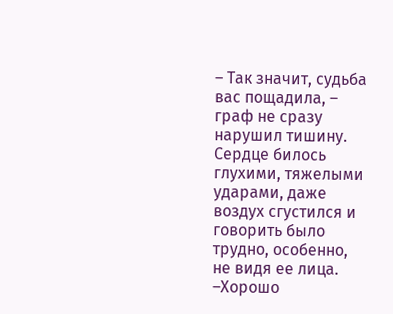– Так значит, судьба вас пощадила, – граф не сразу нарушил тишину. Сердце билось глухими, тяжелыми ударами, даже воздух сгустился и говорить было трудно, особенно, не видя ее лица. –Хорошо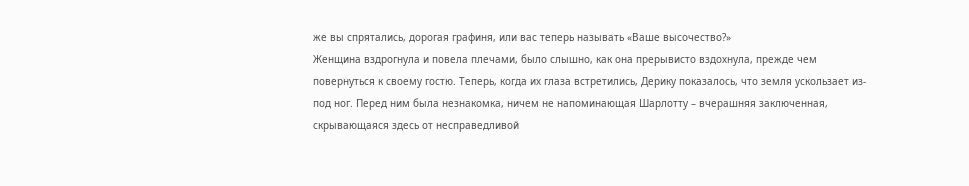же вы спрятались, дорогая графиня, или вас теперь называть «Ваше высочество?»
Женщина вздрогнула и повела плечами, было слышно, как она прерывисто вздохнула, прежде чем повернуться к своему гостю. Теперь, когда их глаза встретились, Дерику показалось, что земля ускользает из-под ног. Перед ним была незнакомка, ничем не напоминающая Шарлотту – вчерашняя заключенная, скрывающаяся здесь от несправедливой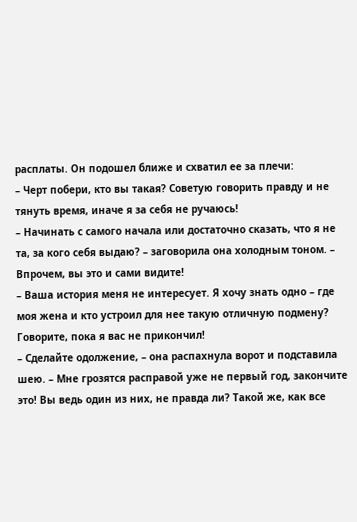расплаты. Он подошел ближе и схватил ее за плечи:
– Черт побери, кто вы такая? Советую говорить правду и не тянуть время, иначе я за себя не ручаюсь!
– Начинать с самого начала или достаточно сказать, что я не та, за кого себя выдаю? – заговорила она холодным тоном. – Впрочем, вы это и сами видите!
– Ваша история меня не интересует. Я хочу знать одно – где моя жена и кто устроил для нее такую отличную подмену? Говорите, пока я вас не прикончил!
– Сделайте одолжение, – она распахнула ворот и подставила шею. – Мне грозятся расправой уже не первый год, закончите это! Вы ведь один из них, не правда ли? Такой же, как все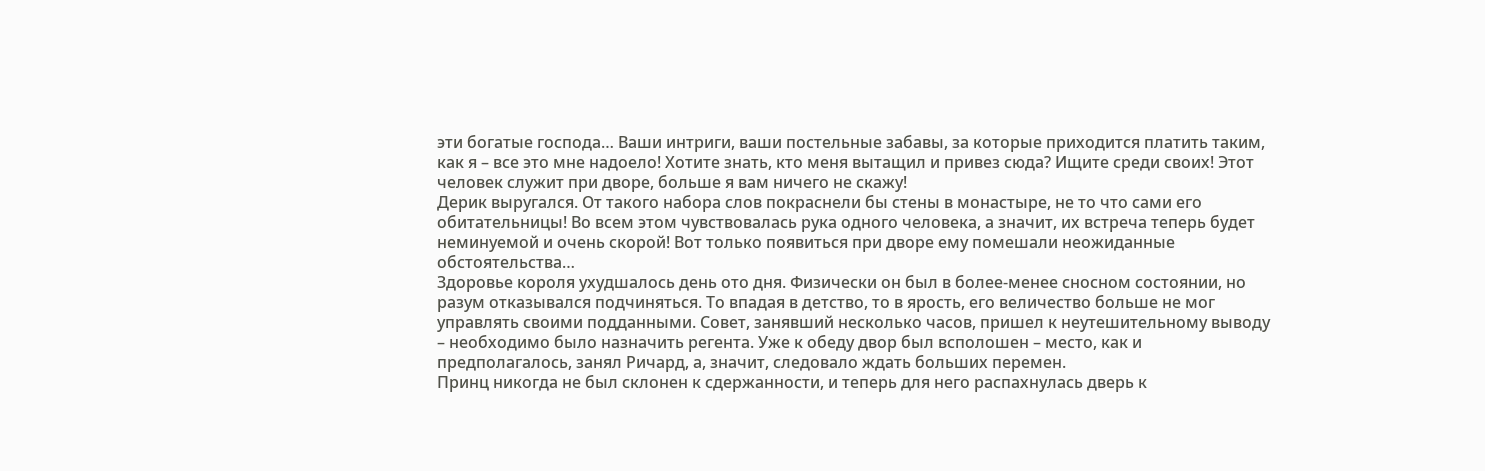эти богатые господа… Ваши интриги, ваши постельные забавы, за которые приходится платить таким, как я – все это мне надоело! Хотите знать, кто меня вытащил и привез сюда? Ищите среди своих! Этот человек служит при дворе, больше я вам ничего не скажу!
Дерик выругался. От такого набора слов покраснели бы стены в монастыре, не то что сами его обитательницы! Во всем этом чувствовалась рука одного человека, а значит, их встреча теперь будет неминуемой и очень скорой! Вот только появиться при дворе ему помешали неожиданные обстоятельства…
Здоровье короля ухудшалось день ото дня. Физически он был в более-менее сносном состоянии, но разум отказывался подчиняться. То впадая в детство, то в ярость, его величество больше не мог управлять своими подданными. Совет, занявший несколько часов, пришел к неутешительному выводу – необходимо было назначить регента. Уже к обеду двор был всполошен – место, как и предполагалось, занял Ричард, а, значит, следовало ждать больших перемен.
Принц никогда не был склонен к сдержанности, и теперь для него распахнулась дверь к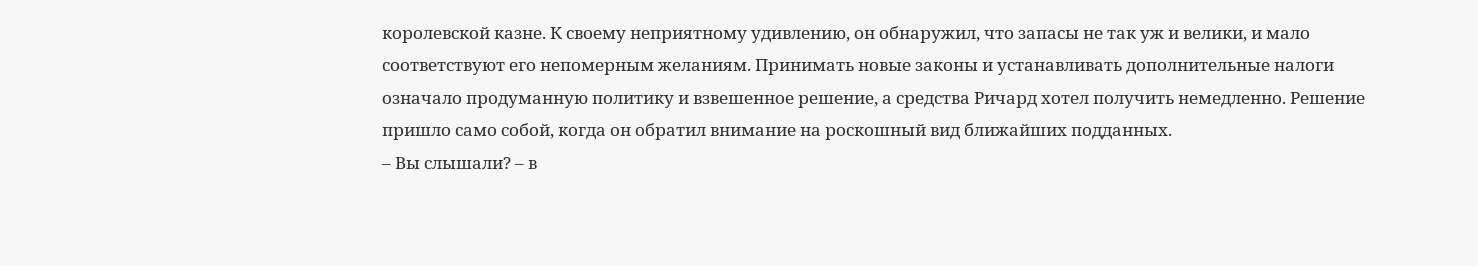королевской казне. К своему неприятному удивлению, он обнаружил, что запасы не так уж и велики, и мало соответствуют его непомерным желаниям. Принимать новые законы и устанавливать дополнительные налоги означало продуманную политику и взвешенное решение, а средства Ричард хотел получить немедленно. Решение пришло само собой, когда он обратил внимание на роскошный вид ближайших подданных.
– Вы слышали? – в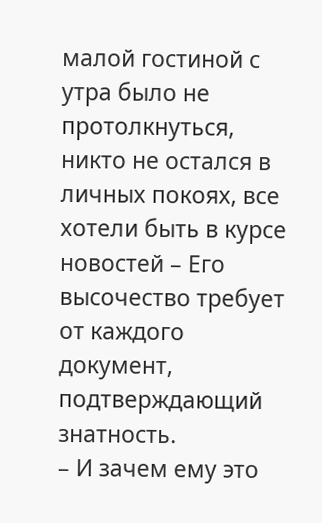малой гостиной с утра было не протолкнуться, никто не остался в личных покоях, все хотели быть в курсе новостей – Его высочество требует от каждого документ, подтверждающий знатность.
– И зачем ему это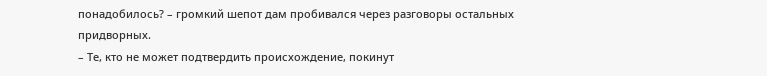понадобилось? – громкий шепот дам пробивался через разговоры остальных придворных.
– Те, кто не может подтвердить происхождение, покинут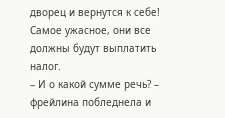дворец и вернутся к себе! Самое ужасное, они все должны будут выплатить налог.
– И о какой сумме речь? – фрейлина побледнела и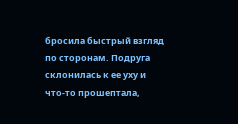бросила быстрый взгляд по сторонам. Подруга склонилась к ее уху и что-то прошептала,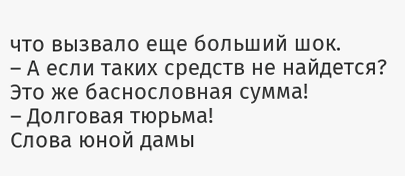что вызвало еще больший шок.
– А если таких средств не найдется? Это же баснословная сумма!
– Долговая тюрьма!
Слова юной дамы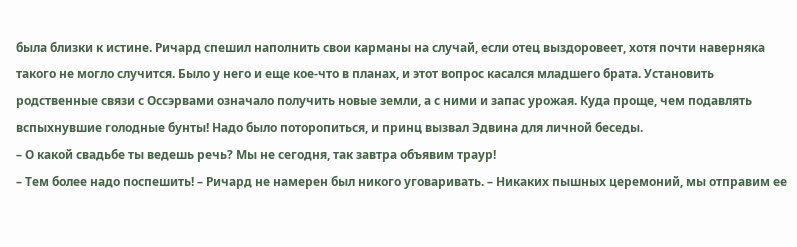была близки к истине. Ричард спешил наполнить свои карманы на случай, если отец выздоровеет, хотя почти наверняка такого не могло случится. Было у него и еще кое-что в планах, и этот вопрос касался младшего брата. Установить родственные связи с Оссэрвами означало получить новые земли, а с ними и запас урожая. Куда проще, чем подавлять вспыхнувшие голодные бунты! Надо было поторопиться, и принц вызвал Эдвина для личной беседы.
– О какой свадьбе ты ведешь речь? Мы не сегодня, так завтра объявим траур!
– Тем более надо поспешить! – Ричард не намерен был никого уговаривать. – Никаких пышных церемоний, мы отправим ее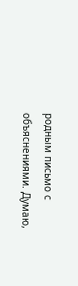родным письмо с объяснениями. Думаю,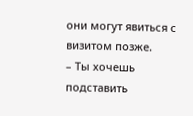они могут явиться с визитом позже.
– Ты хочешь подставить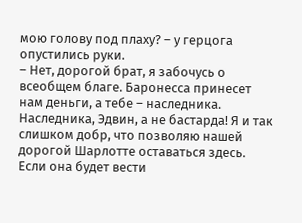мою голову под плаху? – у герцога опустились руки.
– Нет, дорогой брат, я забочусь о всеобщем благе. Баронесса принесет нам деньги, а тебе – наследника. Наследника, Эдвин, а не бастарда! Я и так слишком добр, что позволяю нашей дорогой Шарлотте оставаться здесь. Если она будет вести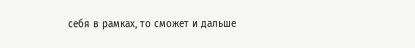себя в рамках, то сможет и дальше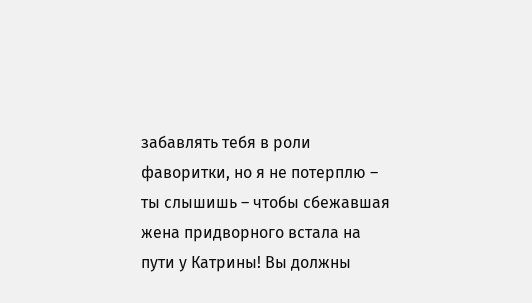забавлять тебя в роли фаворитки, но я не потерплю – ты слышишь – чтобы сбежавшая жена придворного встала на пути у Катрины! Вы должны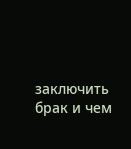заключить брак и чем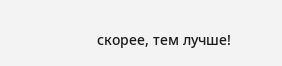скорее, тем лучше!